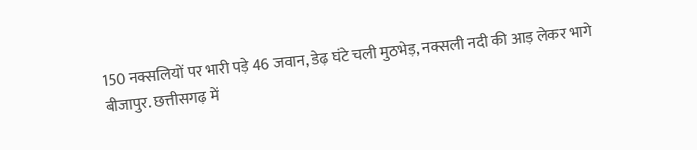150 नक्सलियों पर भारी पड़े 46 जवान, डेढ़ घंटे चली मुठभेड़, नक्सली नदी की आड़ लेकर भागे
बीजापुर. छत्तीसगढ़ में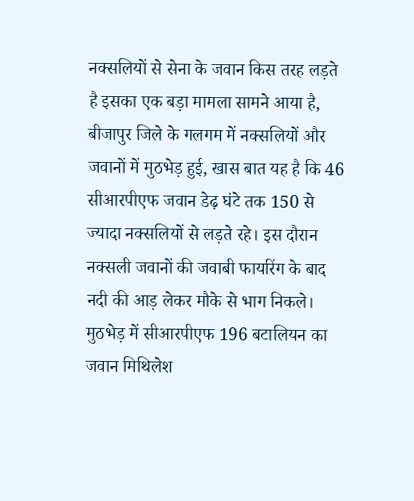नक्सलियों से सेना के जवान किस तरह लड़ते है इसका एक बड़ा मामला सामने आया है, बीजापुर जिले के गलगम में नक्सलियों और जवानों में मुठभेड़ हुई, खास बात यह है कि 46 सीआरपीएफ जवान डेढ़ घंटे तक 150 से ज्यादा नक्सलियों से लड़ते रहे। इस दौरान नक्सली जवानों की जवाबी फायरिंग के बाद नदी की आड़ लेकर मौके से भाग निकले। मुठभेड़ में सीआरपीएफ 196 बटालियन का जवान मिथिलेश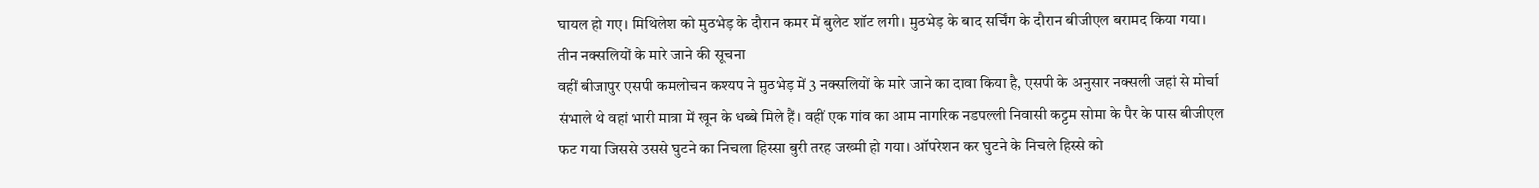घायल हो गए। मिथिलेश को मुठभेड़ के दौरान कमर में बुलेट शॉट लगी। मुठभेड़ के बाद सर्चिंग के दौरान बीजीएल बरामद किया गया।
तीन नक्सलियों के मारे जाने की सूचना
वहीं बीजापुर एसपी कमलोचन कश्यप ने मुठभेड़ में 3 नक्सलियों के मारे जाने का दावा किया है, एसपी के अनुसार नक्सली जहां से मोर्चा संभाले थे वहां भारी मात्रा में खून के धब्बे मिले हैं। वहीं एक गांव का आम नागरिक नडपल्ली निवासी कट्टम सोमा के पैर के पास बीजीएल फट गया जिससे उससे घुटने का निचला हिस्सा बुरी तरह जख्मी हो गया। ऑपरेशन कर घुटने के निचले हिस्से को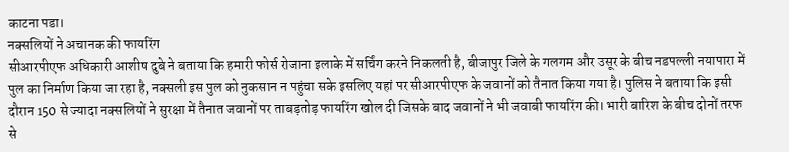काटना पडा।
नक्सलियों ने अचानक की फायरिंग
सीआरपीएफ अधिकारी आशीष दुबे ने बताया कि हमारी फोर्स रोजाना इलाके में सर्चिंग करने निकलती है, बीजापुर जिले के गलगम और उसूर के बीच नडपल्ली नयापारा में पुल का निर्माण किया जा रहा है, नक्सली इस पुल को नुकसान न पहुंचा सके इसलिए यहां पर सीआरपीएफ के जवानों को तैनात किया गया है। पुलिस ने बताया कि इसी दौरान 150 से ज्यादा नक्सलियों ने सुरक्षा में तैनात जवानों पर ताबड़तोड़ फायरिंग खोल दी जिसके बाद जवानों ने भी जवाबी फायरिंग की। भारी बारिश के बीच दोनों तरफ से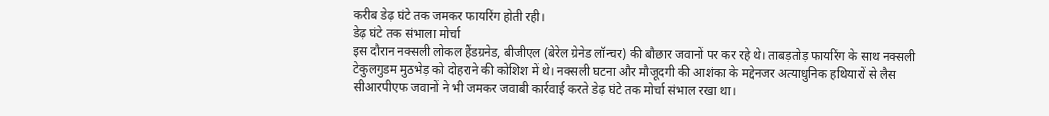करीब डेढ़ घंटे तक जमकर फायरिंग होती रही।
डेढ़ घंटे तक संभाला मोर्चा
इस दौरान नक्सली लोकल हैंडग्रनेड, बीजीएल (बेरेल ग्रेनेड लॉन्चर) की बौछार जवानों पर कर रहे थे। ताबड़तोड़ फायरिंग के साथ नक्सली टेकुलगुडम मुठभेड़ को दोहराने की कोशिश में थे। नक्सली घटना और मौजूदगी की आशंका के मद्देनजर अत्याधुनिक हथियारों से लैस सीआरपीएफ जवानों ने भी जमकर जवाबी कार्रवाई करते डेढ़ घंटे तक मोर्चा संभाल रखा था।